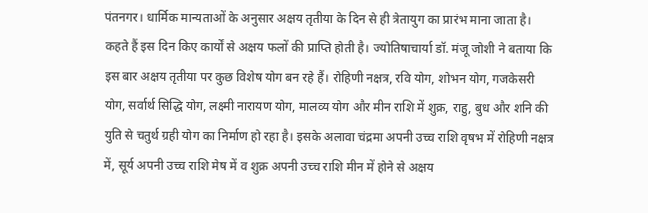पंतनगर। धार्मिक मान्यताओं के अनुसार अक्षय तृतीया के दिन से ही त्रेतायुग का प्रारंभ माना जाता है। कहते हैं इस दिन किए कार्यों से अक्षय फलों की प्राप्ति होती है। ज्योतिषाचार्या डॉ. मंजू जोशी ने बताया कि इस बार अक्षय तृतीया पर कुछ विशेष योग बन रहे हैं। रोहिणी नक्षत्र, रवि योग, शोभन योग, गजकेसरी योग, सर्वार्थ सिद्धि योग, लक्ष्मी नारायण योग, मालव्य योग और मीन राशि में शुक्र, राहु, बुध और शनि की युति से चतुर्थ ग्रही योग का निर्माण हो रहा है। इसके अलावा चंद्रमा अपनी उच्च राशि वृषभ में रोहिणी नक्षत्र में, सूर्य अपनी उच्च राशि मेष में व शुक्र अपनी उच्च राशि मीन में होने से अक्षय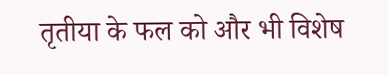तृतीया के फल को और भी विशेष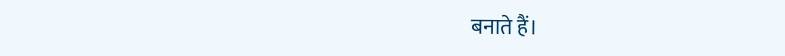बनाते हैं।